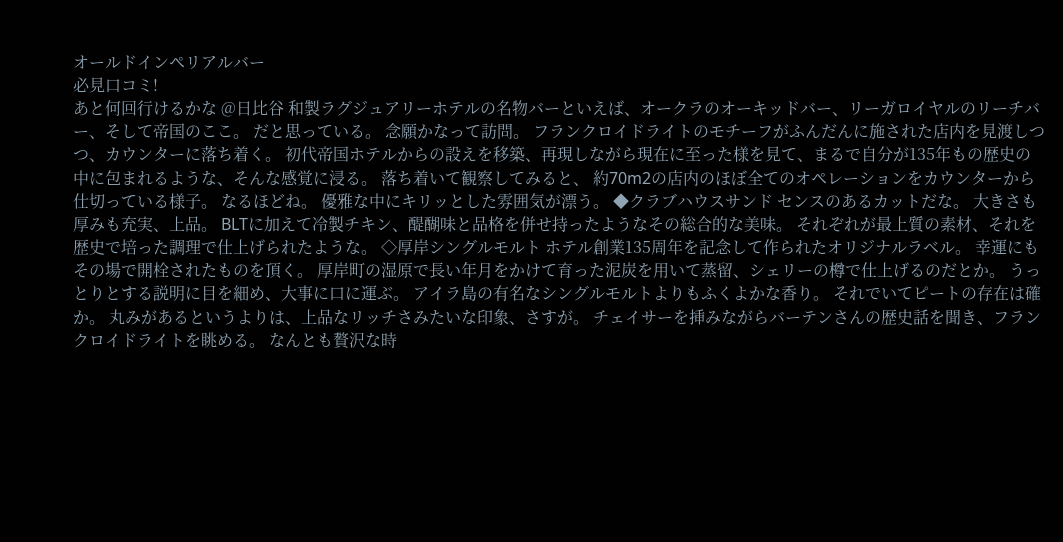オールドインペリアルバー
必見口コミ!
あと何回行けるかな @日比谷 和製ラグジュアリーホテルの名物バーといえば、オークラのオーキッドバー、リーガロイヤルのリーチバー、そして帝国のここ。 だと思っている。 念願かなって訪問。 フランクロイドライトのモチーフがふんだんに施された店内を見渡しつつ、カウンターに落ち着く。 初代帝国ホテルからの設えを移築、再現しながら現在に至った様を見て、まるで自分が135年もの歴史の中に包まれるような、そんな感覚に浸る。 落ち着いて観察してみると、 約70m2の店内のほぼ全てのオペレーションをカウンターから仕切っている様子。 なるほどね。 優雅な中にキリッとした雰囲気が漂う。 ◆クラブハウスサンド センスのあるカットだな。 大きさも厚みも充実、上品。 BLTに加えて冷製チキン、醍醐味と品格を併せ持ったようなその総合的な美味。 それぞれが最上質の素材、それを歴史で培った調理で仕上げられたような。 ◇厚岸シングルモルト ホテル創業135周年を記念して作られたオリジナルラベル。 幸運にもその場で開栓されたものを頂く。 厚岸町の湿原で長い年月をかけて育った泥炭を用いて蒸留、シェリーの樽で仕上げるのだとか。 うっとりとする説明に目を細め、大事に口に運ぶ。 アイラ島の有名なシングルモルトよりもふくよかな香り。 それでいてピートの存在は確か。 丸みがあるというよりは、上品なリッチさみたいな印象、さすが。 チェイサーを挿みながらバーテンさんの歴史話を聞き、フランクロイドライトを眺める。 なんとも贅沢な時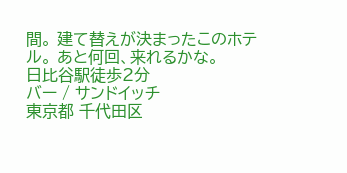間。 建て替えが決まったこのホテル。 あと何回、来れるかな。
日比谷駅徒歩2分
バー / サンドイッチ
東京都 千代田区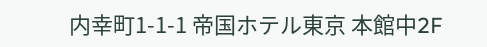内幸町1-1-1 帝国ホテル東京 本館中2F